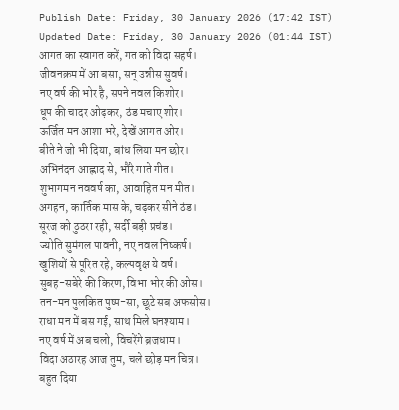Publish Date: Friday, 30 January 2026 (17:42 IST)
Updated Date: Friday, 30 January 2026 (01:44 IST)
आगत का स्वागत करें, गत को विदा सहर्ष।
जीवनक्रम में आ बसा, सन् उन्नीस सुवर्ष।
नए वर्ष की भोर है, सपने नवल किशोर।
धूप की चादर ओढ़कर, ठंड मचाए शोर।
ऊर्जित मन आशा भरे, देखें आगत ओर।
बीते ने जो भी दिया, बांध लिया मन छोर।
अभिनंदन आह्लाद से, भौंरे गाते गीत।
शुभागमन नववर्ष का, आवाहित मन मीत।
अगहन, कार्तिक मास के, चढ़कर सीने ठंड।
सूरज को ठुठरा रही, सर्दी बड़ी प्रचंड।
ज्योति सुमंगल पावनी, नए नवल निष्कर्ष।
खुशियों से पूरित रहे, कल्पवृक्ष ये वर्ष।
सुबह-सबेरे की किरण, विभा भोर की ओस।
तन-मन पुलकित पुष्प-सा, छूटे सब अफसोस।
राधा मन में बस गई, साथ मिले घनश्याम।
नए वर्ष में अब चलो, विचरेंगे ब्रजधाम।
विदा अठारह आज तुम, चले छोड़ मन चित्र।
बहुत दिया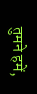तुमने हमें,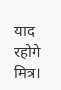याद रहोगे मित्र।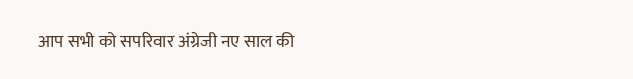आप सभी को सपरिवार अंग्रेजी नए साल की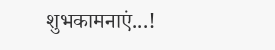शुभकामनाएं...!